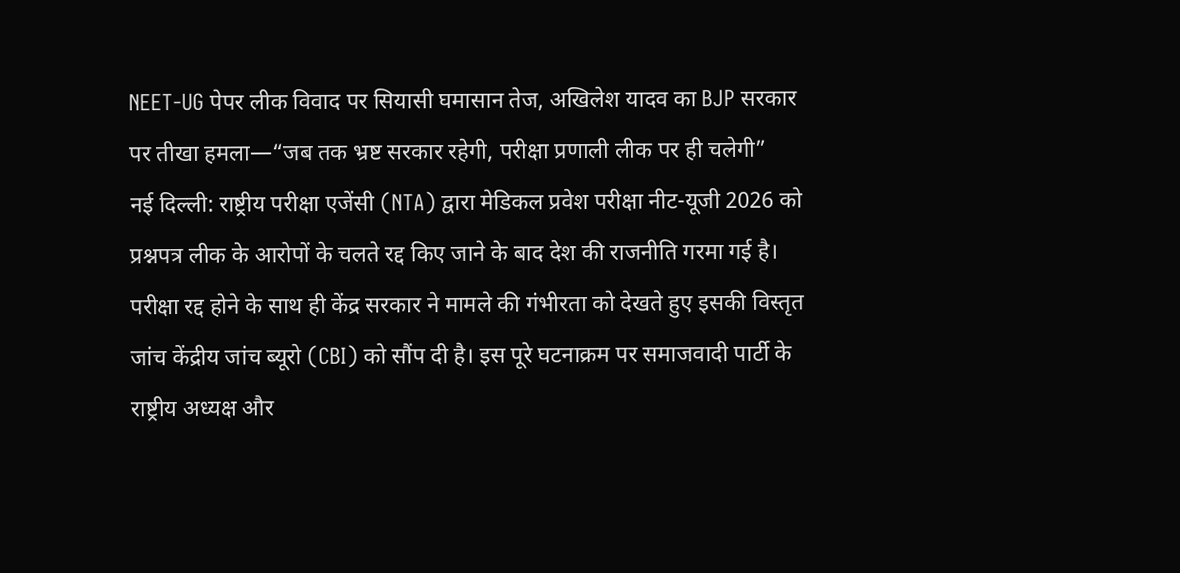NEET-UG पेपर लीक विवाद पर सियासी घमासान तेज, अखिलेश यादव का BJP सरकार पर तीखा हमला—“जब तक भ्रष्ट सरकार रहेगी, परीक्षा प्रणाली लीक पर ही चलेगी”
नई दिल्ली: राष्ट्रीय परीक्षा एजेंसी (NTA) द्वारा मेडिकल प्रवेश परीक्षा नीट-यूजी 2026 को प्रश्नपत्र लीक के आरोपों के चलते रद्द किए जाने के बाद देश की राजनीति गरमा गई है। परीक्षा रद्द होने के साथ ही केंद्र सरकार ने मामले की गंभीरता को देखते हुए इसकी विस्तृत जांच केंद्रीय जांच ब्यूरो (CBI) को सौंप दी है। इस पूरे घटनाक्रम पर समाजवादी पार्टी के राष्ट्रीय अध्यक्ष और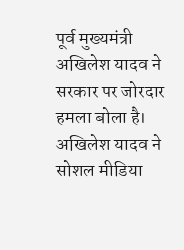पूर्व मुख्यमंत्री अखिलेश यादव ने सरकार पर जोरदार हमला बोला है।
अखिलेश यादव ने सोशल मीडिया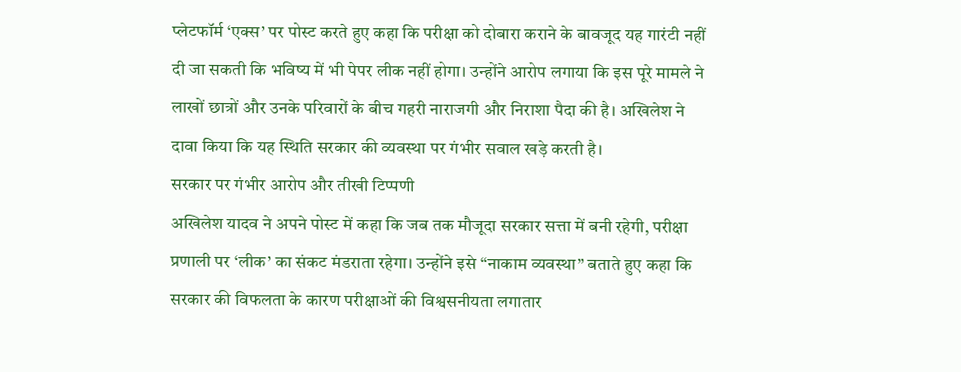प्लेटफॉर्म ‘एक्स’ पर पोस्ट करते हुए कहा कि परीक्षा को दोबारा कराने के बावजूद यह गारंटी नहीं दी जा सकती कि भविष्य में भी पेपर लीक नहीं होगा। उन्होंने आरोप लगाया कि इस पूरे मामले ने लाखों छात्रों और उनके परिवारों के बीच गहरी नाराजगी और निराशा पैदा की है। अखिलेश ने दावा किया कि यह स्थिति सरकार की व्यवस्था पर गंभीर सवाल खड़े करती है।
सरकार पर गंभीर आरोप और तीखी टिप्पणी
अखिलेश यादव ने अपने पोस्ट में कहा कि जब तक मौजूदा सरकार सत्ता में बनी रहेगी, परीक्षा प्रणाली पर ‘लीक’ का संकट मंडराता रहेगा। उन्होंने इसे “नाकाम व्यवस्था” बताते हुए कहा कि सरकार की विफलता के कारण परीक्षाओं की विश्वसनीयता लगातार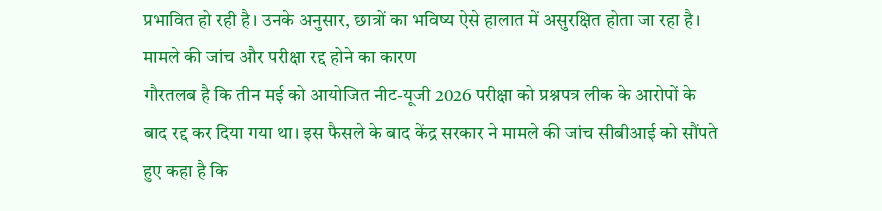प्रभावित हो रही है। उनके अनुसार, छात्रों का भविष्य ऐसे हालात में असुरक्षित होता जा रहा है।
मामले की जांच और परीक्षा रद्द होने का कारण
गौरतलब है कि तीन मई को आयोजित नीट-यूजी 2026 परीक्षा को प्रश्नपत्र लीक के आरोपों के बाद रद्द कर दिया गया था। इस फैसले के बाद केंद्र सरकार ने मामले की जांच सीबीआई को सौंपते हुए कहा है कि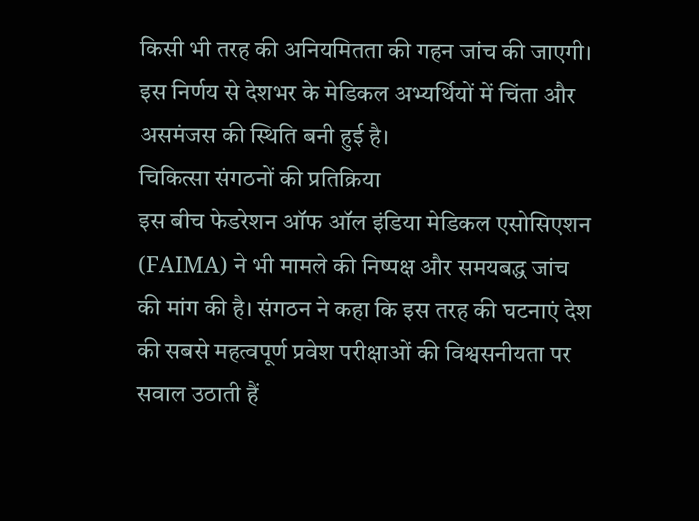किसी भी तरह की अनियमितता की गहन जांच की जाएगी। इस निर्णय से देशभर के मेडिकल अभ्यर्थियों में चिंता और असमंजस की स्थिति बनी हुई है।
चिकित्सा संगठनों की प्रतिक्रिया
इस बीच फेडरेशन ऑफ ऑल इंडिया मेडिकल एसोसिएशन (FAIMA) ने भी मामले की निष्पक्ष और समयबद्ध जांच की मांग की है। संगठन ने कहा कि इस तरह की घटनाएं देश की सबसे महत्वपूर्ण प्रवेश परीक्षाओं की विश्वसनीयता पर सवाल उठाती हैं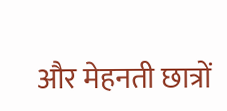और मेहनती छात्रों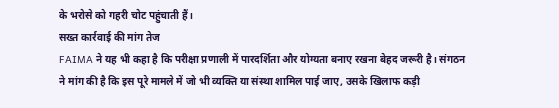के भरोसे को गहरी चोट पहुंचाती हैं।
सख्त कार्रवाई की मांग तेज
FAIMA ने यह भी कहा है कि परीक्षा प्रणाली में पारदर्शिता और योग्यता बनाए रखना बेहद जरूरी है। संगठन ने मांग की है कि इस पूरे मामले में जो भी व्यक्ति या संस्था शामिल पाई जाए, उसके खिलाफ कड़ी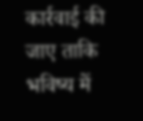कार्रवाई की जाए ताकि भविष्य में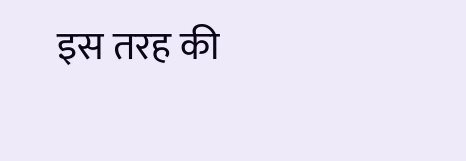इस तरह की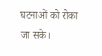घटनाओं को रोका जा सके।